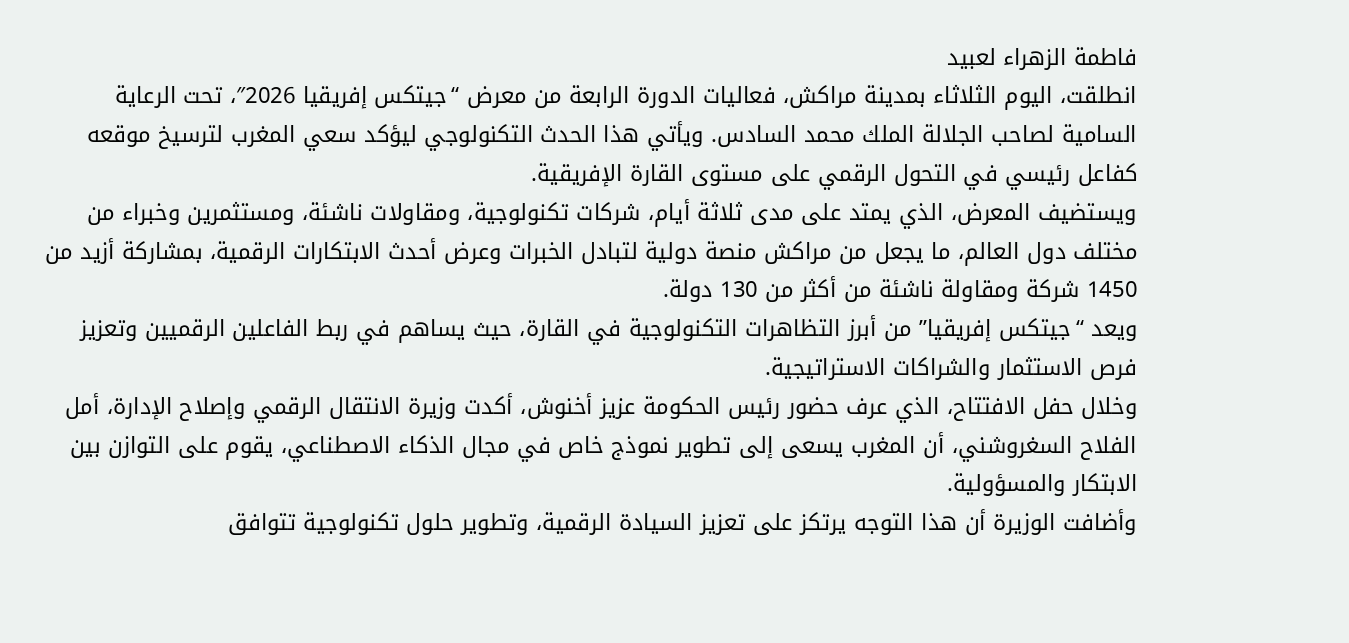فاطمة الزهراء لعبيد
انطلقت، اليوم الثلاثاء بمدينة مراكش، فعاليات الدورة الرابعة من معرض “جيتكس إفريقيا 2026″، تحت الرعاية السامية لصاحب الجلالة الملك محمد السادس. ويأتي هذا الحدث التكنولوجي ليؤكد سعي المغرب لترسيخ موقعه كفاعل رئيسي في التحول الرقمي على مستوى القارة الإفريقية.
ويستضيف المعرض، الذي يمتد على مدى ثلاثة أيام، شركات تكنولوجية، ومقاولات ناشئة، ومستثمرين وخبراء من مختلف دول العالم، ما يجعل من مراكش منصة دولية لتبادل الخبرات وعرض أحدث الابتكارات الرقمية، بمشاركة أزيد من 1450 شركة ومقاولة ناشئة من أكثر من 130 دولة.
ويعد “جيتكس إفريقيا” من أبرز التظاهرات التكنولوجية في القارة، حيث يساهم في ربط الفاعلين الرقميين وتعزيز فرص الاستثمار والشراكات الاستراتيجية.
وخلال حفل الافتتاح، الذي عرف حضور رئيس الحكومة عزيز أخنوش، أكدت وزيرة الانتقال الرقمي وإصلاح الإدارة، أمل الفلاح السغروشني، أن المغرب يسعى إلى تطوير نموذج خاص في مجال الذكاء الاصطناعي، يقوم على التوازن بين الابتكار والمسؤولية.
وأضافت الوزيرة أن هذا التوجه يرتكز على تعزيز السيادة الرقمية، وتطوير حلول تكنولوجية تتوافق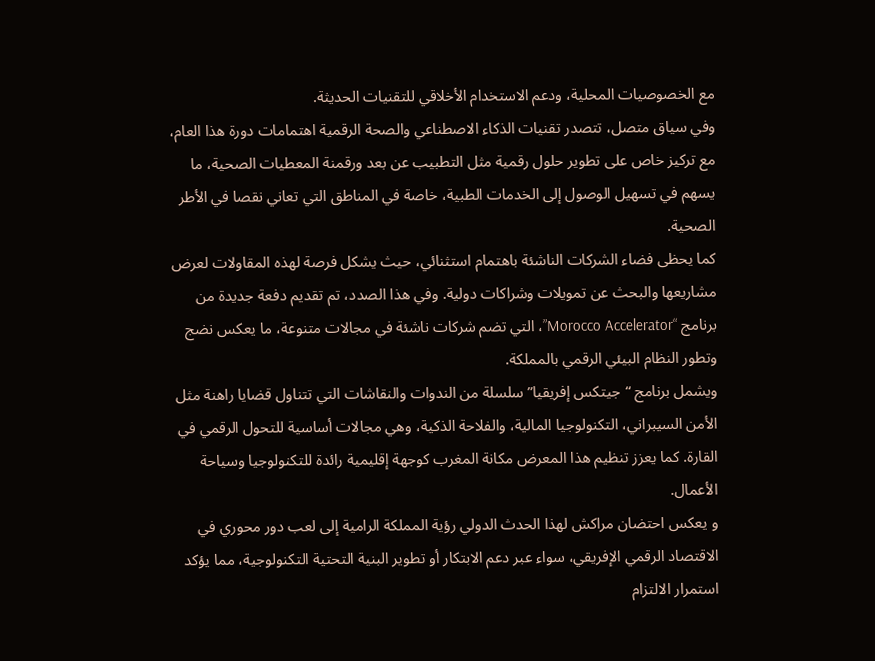مع الخصوصيات المحلية، ودعم الاستخدام الأخلاقي للتقنيات الحديثة.
وفي سياق متصل، تتصدر تقنيات الذكاء الاصطناعي والصحة الرقمية اهتمامات دورة هذا العام، مع تركيز خاص على تطوير حلول رقمية مثل التطبيب عن بعد ورقمنة المعطيات الصحية، ما يسهم في تسهيل الوصول إلى الخدمات الطبية، خاصة في المناطق التي تعاني نقصا في الأطر الصحية.
كما يحظى فضاء الشركات الناشئة باهتمام استثنائي، حيث يشكل فرصة لهذه المقاولات لعرض مشاريعها والبحث عن تمويلات وشراكات دولية. وفي هذا الصدد، تم تقديم دفعة جديدة من برنامج “Morocco Accelerator”، التي تضم شركات ناشئة في مجالات متنوعة، ما يعكس نضج وتطور النظام البيئي الرقمي بالمملكة.
ويشمل برنامج “جيتكس إفريقيا” سلسلة من الندوات والنقاشات التي تتناول قضايا راهنة مثل الأمن السيبراني، التكنولوجيا المالية، والفلاحة الذكية، وهي مجالات أساسية للتحول الرقمي في القارة. كما يعزز تنظيم هذا المعرض مكانة المغرب كوجهة إقليمية رائدة للتكنولوجيا وسياحة الأعمال.
و يعكس احتضان مراكش لهذا الحدث الدولي رؤية المملكة الرامية إلى لعب دور محوري في الاقتصاد الرقمي الإفريقي، سواء عبر دعم الابتكار أو تطوير البنية التحتية التكنولوجية، مما يؤكد استمرار الالتزام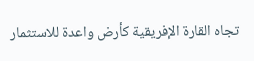تجاه القارة الإفريقية كأرض واعدة للاستثمار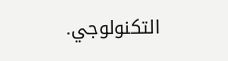التكنولوجي.